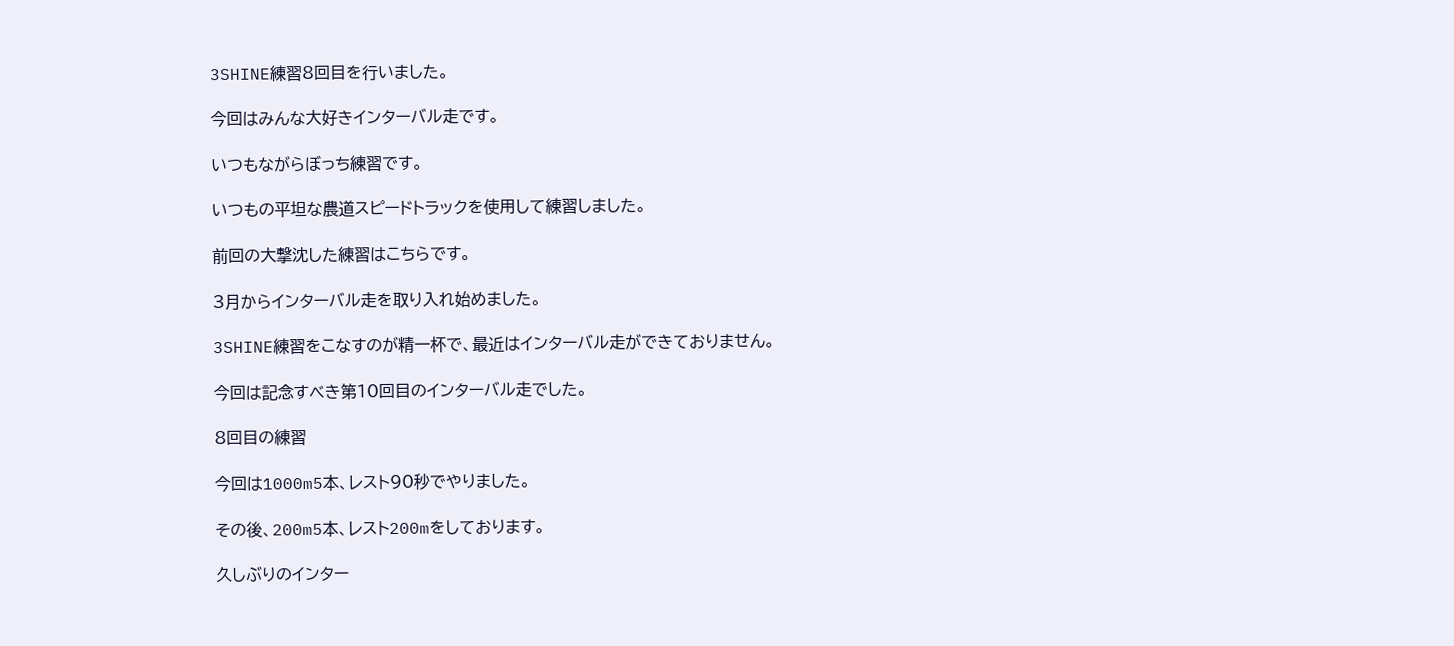3SHINE練習8回目を行いました。

今回はみんな大好きインターバル走です。

いつもながらぼっち練習です。

いつもの平坦な農道スピードトラックを使用して練習しました。

前回の大撃沈した練習はこちらです。

3月からインターバル走を取り入れ始めました。

3SHINE練習をこなすのが精一杯で、最近はインターバル走ができておりません。

今回は記念すべき第10回目のインターバル走でした。

8回目の練習

今回は1000m5本、レスト90秒でやりました。

その後、200m5本、レスト200mをしております。

久しぶりのインター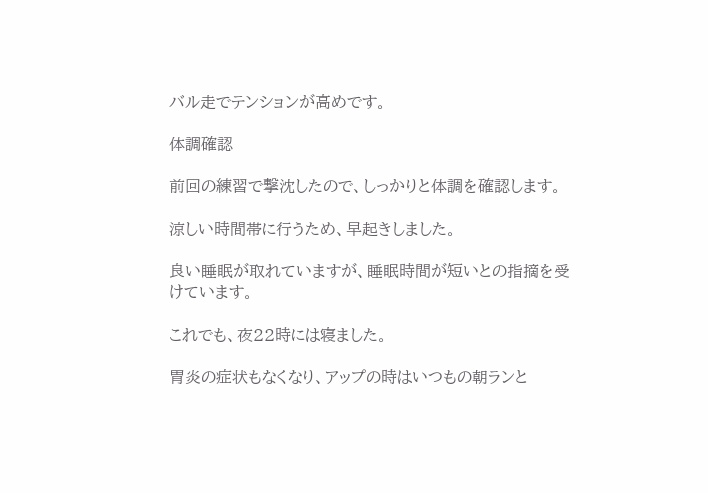バル走でテンションが高めです。

体調確認

前回の練習で撃沈したので、しっかりと体調を確認します。

涼しい時間帯に行うため、早起きしました。

良い睡眠が取れていますが、睡眠時間が短いとの指摘を受けています。

これでも、夜22時には寝ました。

胃炎の症状もなくなり、アップの時はいつもの朝ランと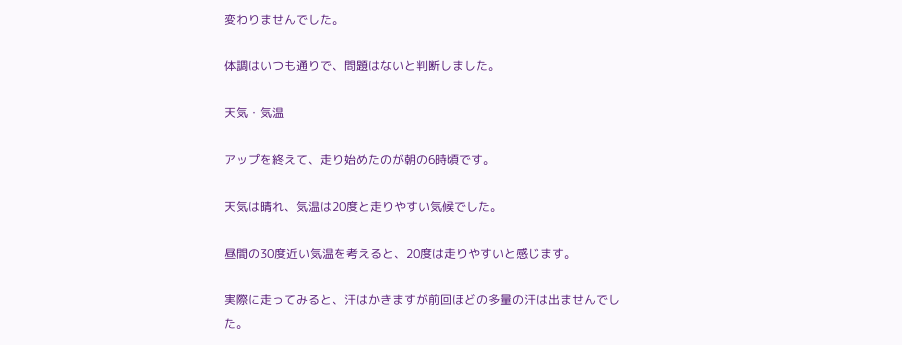変わりませんでした。

体調はいつも通りで、問題はないと判断しました。

天気・気温

アップを終えて、走り始めたのが朝の6時頃です。

天気は晴れ、気温は20度と走りやすい気候でした。

昼間の30度近い気温を考えると、20度は走りやすいと感じます。

実際に走ってみると、汗はかきますが前回ほどの多量の汗は出ませんでした。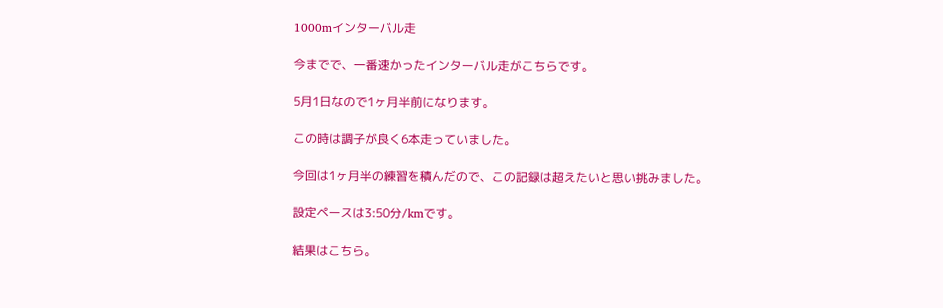1000mインターバル走

今までで、一番速かったインターバル走がこちらです。

5月1日なので1ヶ月半前になります。

この時は調子が良く6本走っていました。

今回は1ヶ月半の練習を積んだので、この記録は超えたいと思い挑みました。

設定ペースは3:50分/kmです。

結果はこちら。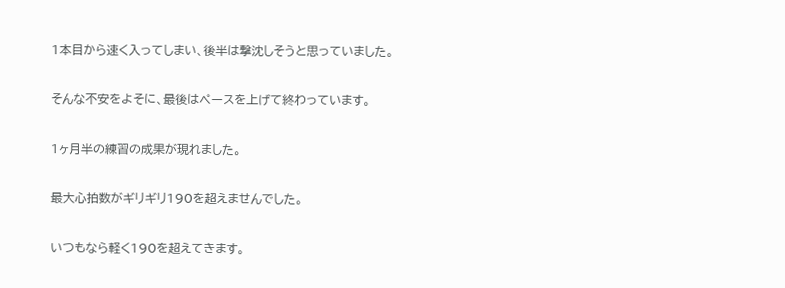1本目から速く入ってしまい、後半は撃沈しそうと思っていました。

そんな不安をよそに、最後はペースを上げて終わっています。

1ヶ月半の練習の成果が現れました。

最大心拍数がギリギリ190を超えませんでした。

いつもなら軽く190を超えてきます。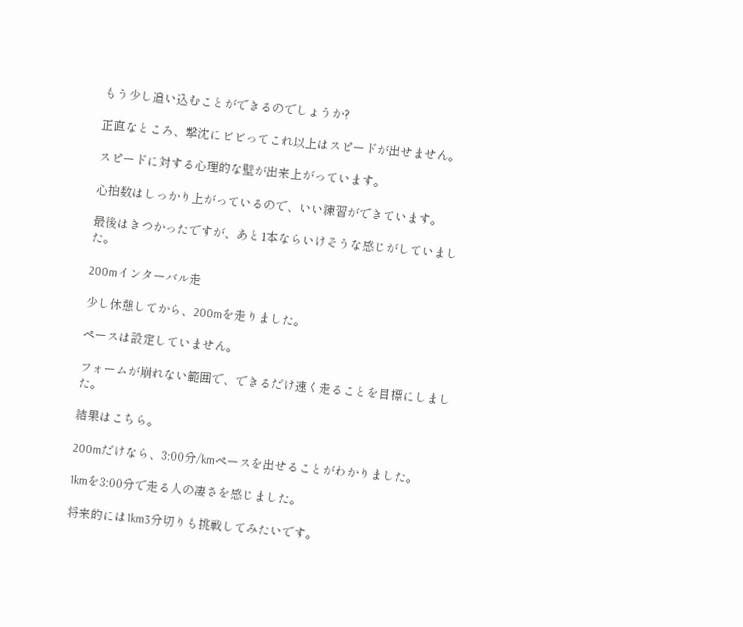もう少し追い込むことができるのでしょうか?

正直なところ、撃沈にビビってこれ以上はスピードが出せません。

スピードに対する心理的な壁が出来上がっています。

心拍数はしっかり上がっているので、いい練習ができています。

最後はきつかったですが、あと1本ならいけそうな感じがしていました。

200mインターバル走

少し休憩してから、200mを走りました。

ペースは設定していません。

フォームが崩れない範囲で、できるだけ速く走ることを目標にしました。

結果はこちら。

200mだけなら、3:00分/kmペースを出せることがわかりました。

1kmを3:00分で走る人の凄さを感じました。

将来的には1km3分切りも挑戦してみたいです。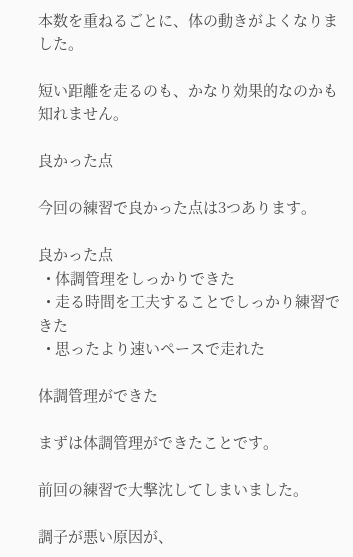本数を重ねるごとに、体の動きがよくなりました。

短い距離を走るのも、かなり効果的なのかも知れません。

良かった点

今回の練習で良かった点は3つあります。

良かった点
  • 体調管理をしっかりできた
  • 走る時間を工夫することでしっかり練習できた
  • 思ったより速いペースで走れた

体調管理ができた

まずは体調管理ができたことです。

前回の練習で大撃沈してしまいました。

調子が悪い原因が、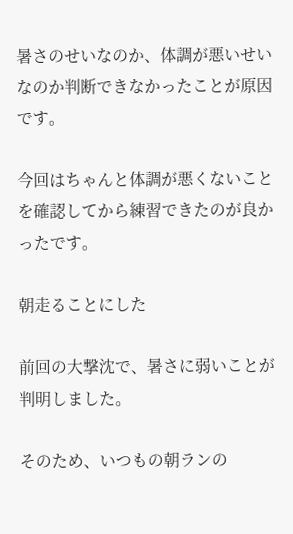暑さのせいなのか、体調が悪いせいなのか判断できなかったことが原因です。

今回はちゃんと体調が悪くないことを確認してから練習できたのが良かったです。

朝走ることにした

前回の大撃沈で、暑さに弱いことが判明しました。

そのため、いつもの朝ランの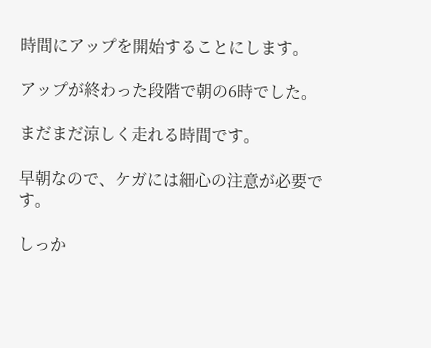時間にアップを開始することにします。

アップが終わった段階で朝の6時でした。

まだまだ涼しく走れる時間です。

早朝なので、ケガには細心の注意が必要です。

しっか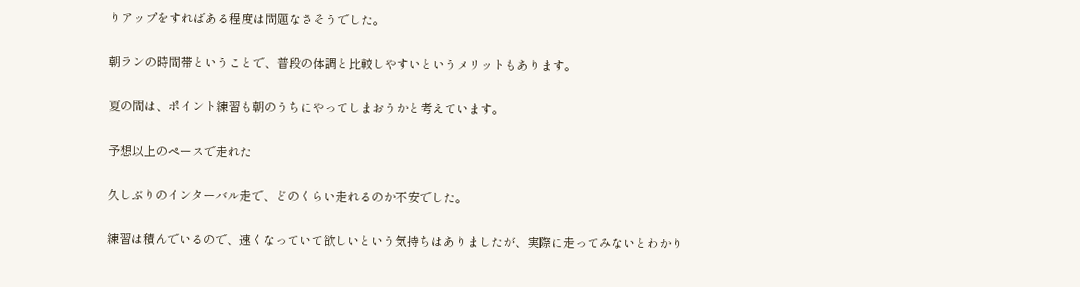りアップをすればある程度は問題なさそうでした。

朝ランの時間帯ということで、普段の体調と比較しやすいというメリットもあります。

夏の間は、ポイント練習も朝のうちにやってしまおうかと考えています。

予想以上のペースで走れた

久しぶりのインターバル走で、どのくらい走れるのか不安でした。

練習は積んでいるので、速くなっていて欲しいという気持ちはありましたが、実際に走ってみないとわかり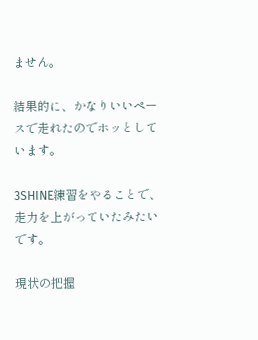ません。

結果的に、かなりいいペースで走れたのでホッとしています。

3SHINE練習をやることで、走力を上がっていたみたいです。

現状の把握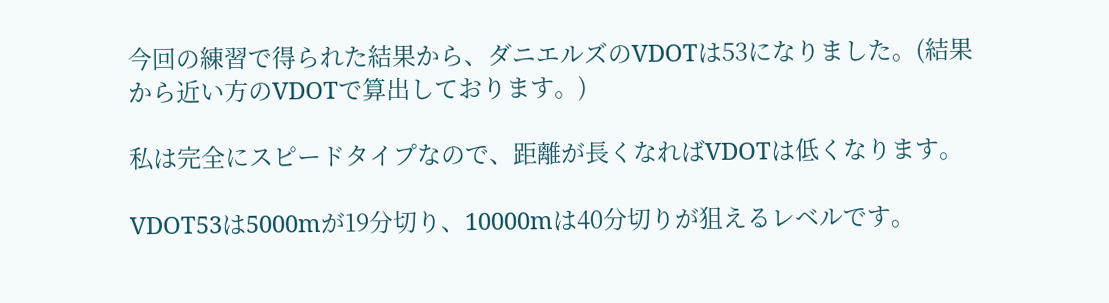今回の練習で得られた結果から、ダニエルズのVDOTは53になりました。(結果から近い方のVDOTで算出しております。)

私は完全にスピードタイプなので、距離が長くなればVDOTは低くなります。

VDOT53は5000mが19分切り、10000mは40分切りが狙えるレベルです。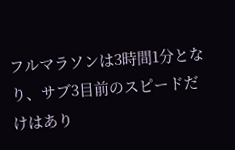フルマラソンは3時間1分となり、サブ3目前のスピードだけはあり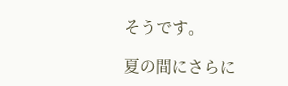そうです。

夏の間にさらに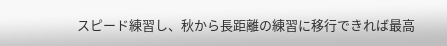スピード練習し、秋から長距離の練習に移行できれば最高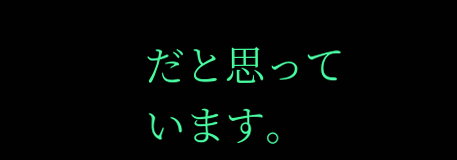だと思っています。